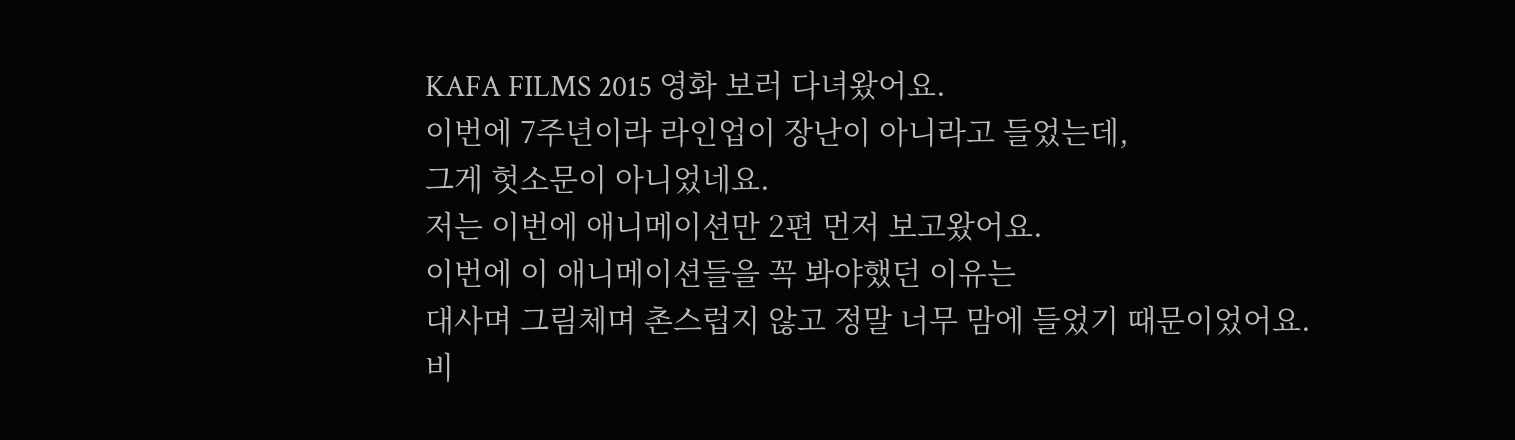KAFA FILMS 2015 영화 보러 다녀왔어요.
이번에 7주년이라 라인업이 장난이 아니라고 들었는데,
그게 헛소문이 아니었네요.
저는 이번에 애니메이션만 2편 먼저 보고왔어요.
이번에 이 애니메이션들을 꼭 봐야했던 이유는
대사며 그림체며 촌스럽지 않고 정말 너무 맘에 들었기 때문이었어요.
비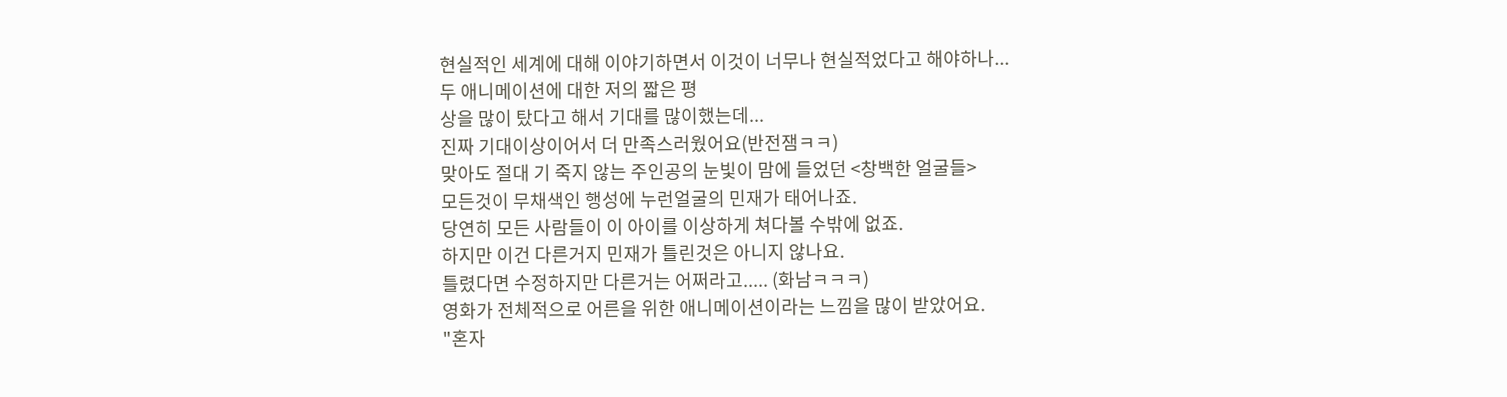현실적인 세계에 대해 이야기하면서 이것이 너무나 현실적었다고 해야하나...
두 애니메이션에 대한 저의 짧은 평
상을 많이 탔다고 해서 기대를 많이했는데...
진짜 기대이상이어서 더 만족스러웠어요(반전잼ㅋㅋ)
맞아도 절대 기 죽지 않는 주인공의 눈빛이 맘에 들었던 <창백한 얼굴들>
모든것이 무채색인 행성에 누런얼굴의 민재가 태어나죠.
당연히 모든 사람들이 이 아이를 이상하게 쳐다볼 수밖에 없죠.
하지만 이건 다른거지 민재가 틀린것은 아니지 않나요.
틀렸다면 수정하지만 다른거는 어쩌라고..... (화남ㅋㅋㅋ)
영화가 전체적으로 어른을 위한 애니메이션이라는 느낌을 많이 받았어요.
"혼자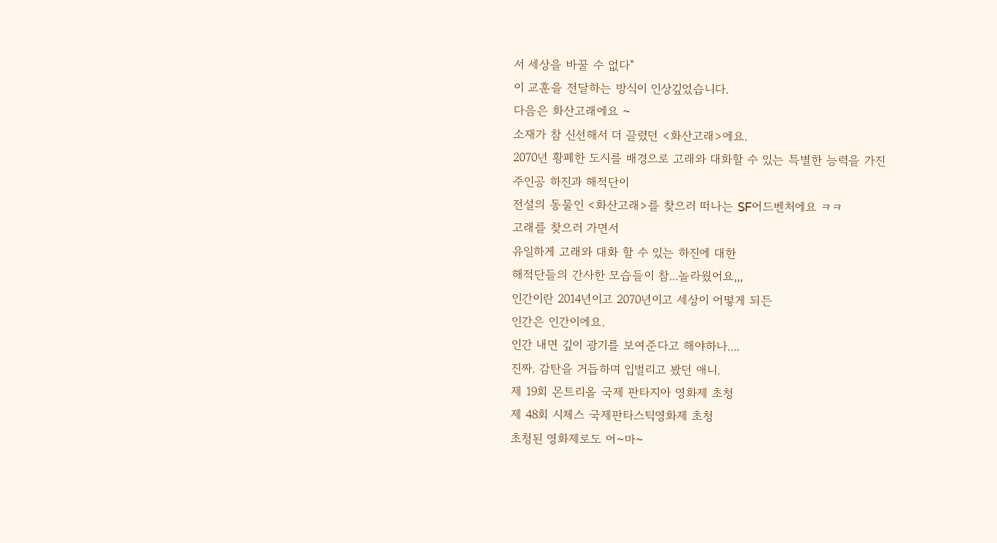서 세상을 바꿀 수 없다"
이 교훈을 전달하는 방식이 인상깊었습니다.
다음은 화산고래에요 ~
소재가 참 신선해서 더 끌렸던 <화산고래>에요.
2070년 황폐한 도시를 배경으로 고래와 대화할 수 있는 특별한 능력을 가진
주인공 하진과 해적단이
전설의 동물인 <화산고래>를 찾으러 떠나는 SF어드벤처에요 ㅋㅋ
고래를 찾으러 가면서
유일하게 고래와 대화 할 수 있는 하진에 대한
해적단들의 간사한 모습들이 참...놀라웠어요,,,
인간이란 2014년이고 2070년이고 세상이 어떻게 되든
인간은 인간이에요.
인간 내면 깊이 광기를 보여준다고 해야하나....
진짜. 감탄을 거듭하며 입벌리고 봤던 애니.
제 19회 몬트리올 국제 판타지아 영화제 초청
제 48회 시체스 국제판타스틱영화제 초청
초청된 영화제로도 어~마~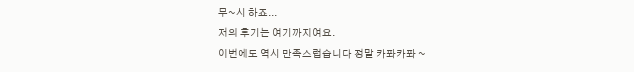무~시 하죠...
저의 후기는 여기까지여요.
이번에도 역시 만족스럽습니다 정말 카퐈카퐈 ~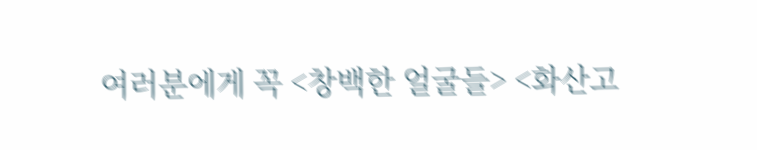여러분에게 꼭 <창백한 얼굴들> <화산고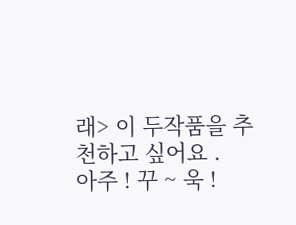래> 이 두작품을 추천하고 싶어요 .
아주 ! 꾸 ~ 욱 !